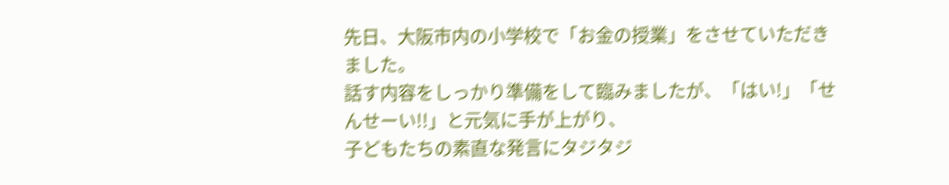先日、大阪市内の小学校で「お金の授業」をさせていただきました。
話す内容をしっかり準備をして臨みましたが、「はい!」「せんせーい!!」と元気に手が上がり、
子どもたちの素直な発言にタジタジ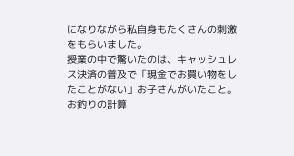になりながら私自身もたくさんの刺激をもらいました。
授業の中で驚いたのは、キャッシュレス決済の普及で「現金でお買い物をしたことがない」お子さんがいたこと。
お釣りの計算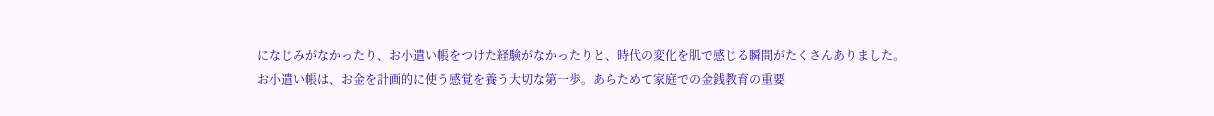になじみがなかったり、お小遣い帳をつけた経験がなかったりと、時代の変化を肌で感じる瞬間がたくさんありました。
お小遣い帳は、お金を計画的に使う感覚を養う大切な第一歩。あらためて家庭での金銭教育の重要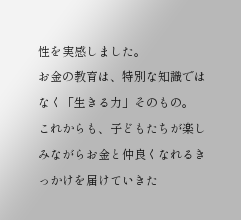性を実感しました。
お金の教育は、特別な知識ではなく「生きる力」そのもの。
これからも、子どもたちが楽しみながらお金と仲良くなれるきっかけを届けていきた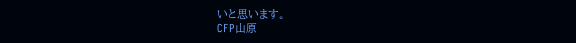いと思います。
CFP山原